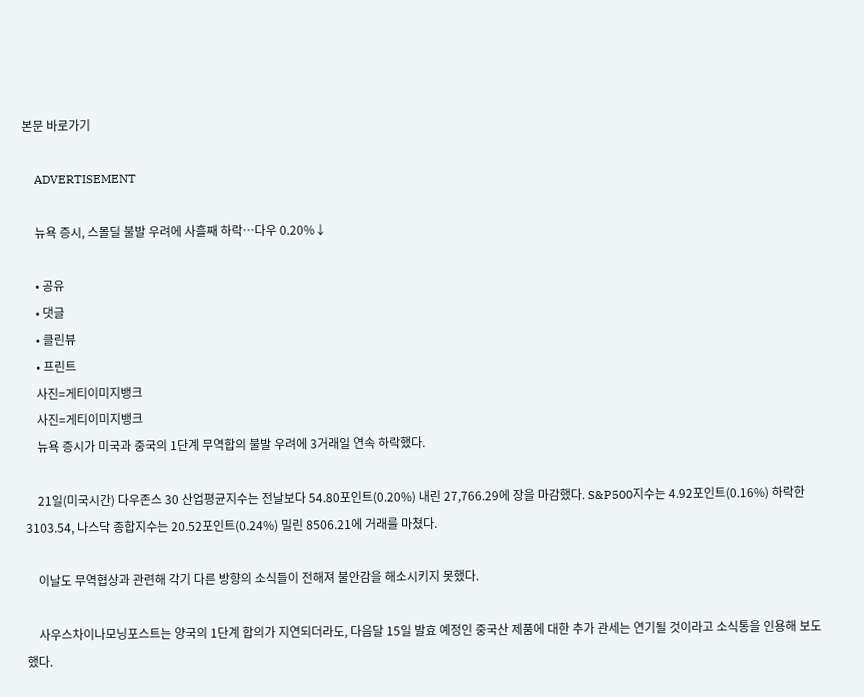본문 바로가기

    ADVERTISEMENT

    뉴욕 증시, 스몰딜 불발 우려에 사흘째 하락…다우 0.20%↓

    • 공유
    • 댓글
    • 클린뷰
    • 프린트
    사진=게티이미지뱅크
    사진=게티이미지뱅크
    뉴욕 증시가 미국과 중국의 1단계 무역합의 불발 우려에 3거래일 연속 하락했다.

    21일(미국시간) 다우존스 30 산업평균지수는 전날보다 54.80포인트(0.20%) 내린 27,766.29에 장을 마감했다. S&P500지수는 4.92포인트(0.16%) 하락한 3103.54, 나스닥 종합지수는 20.52포인트(0.24%) 밀린 8506.21에 거래를 마쳤다.

    이날도 무역협상과 관련해 각기 다른 방향의 소식들이 전해져 불안감을 해소시키지 못했다.

    사우스차이나모닝포스트는 양국의 1단계 합의가 지연되더라도, 다음달 15일 발효 예정인 중국산 제품에 대한 추가 관세는 연기될 것이라고 소식통을 인용해 보도했다.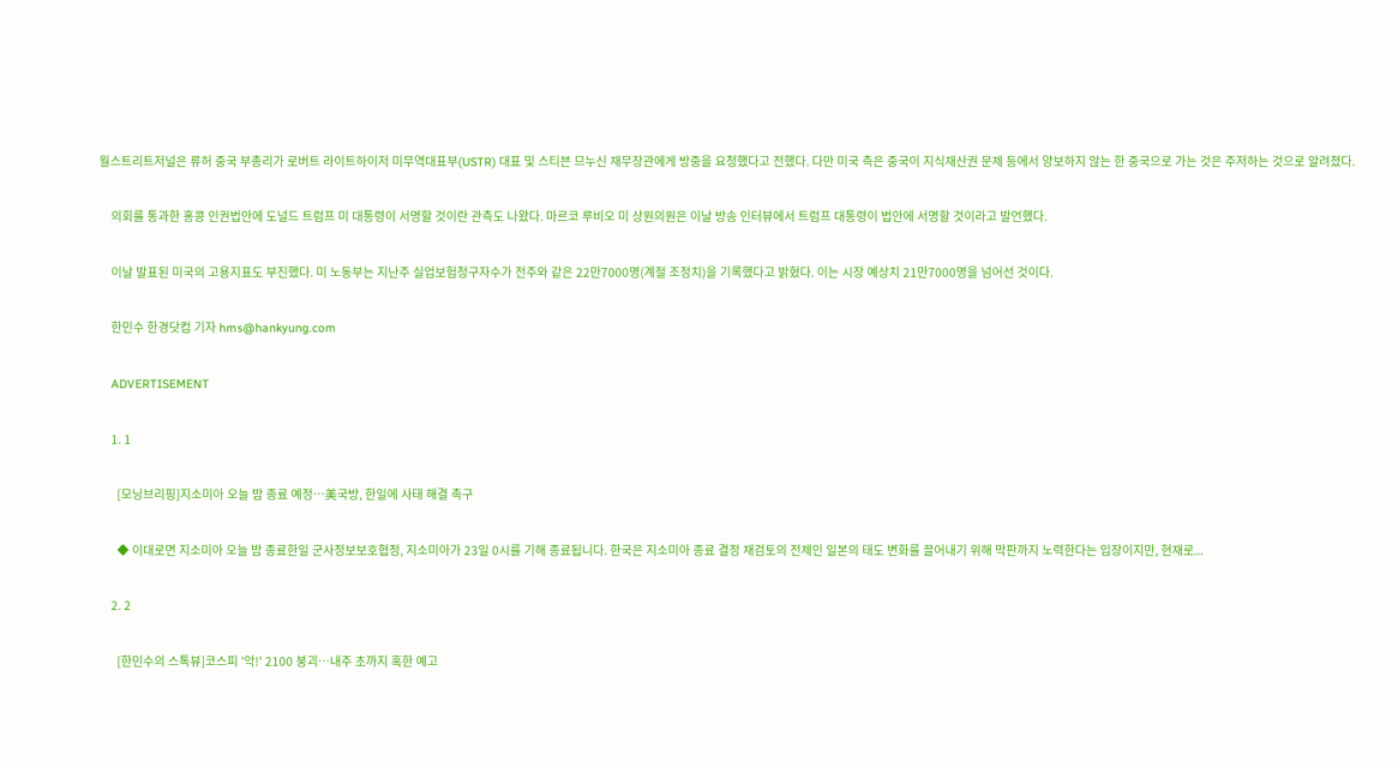월스트리트저널은 류허 중국 부총리가 로버트 라이트하이저 미무역대표부(USTR) 대표 및 스티븐 므누신 재무장관에게 방중을 요청했다고 전했다. 다만 미국 측은 중국이 지식재산권 문제 등에서 양보하지 않는 한 중국으로 가는 것은 주저하는 것으로 알려졌다.

    의회를 통과한 홍콩 인권법안에 도널드 트럼프 미 대통령이 서명할 것이란 관측도 나왔다. 마르코 루비오 미 상원의원은 이날 방송 인터뷰에서 트럼프 대통령이 법안에 서명할 것이라고 발언했다.

    이날 발표된 미국의 고용지표도 부진했다. 미 노동부는 지난주 실업보험청구자수가 전주와 같은 22만7000명(계절 조정치)을 기록했다고 밝혔다. 이는 시장 예상치 21만7000명을 넘어선 것이다.

    한민수 한경닷컴 기자 hms@hankyung.com

    ADVERTISEMENT

    1. 1

      [모닝브리핑]지소미아 오늘 밤 종료 예정…美국방, 한일에 사태 해결 촉구

      ◆ 이대로면 지소미아 오늘 밤 종료한일 군사정보보호협정, 지소미아가 23일 0시를 기해 종료됩니다. 한국은 지소미아 종료 결정 재검토의 전제인 일본의 태도 변화를 끌어내기 위해 막판까지 노력한다는 입장이지만, 현재로...

    2. 2

      [한민수의 스톡뷰]코스피 '악!' 2100 붕괴…내주 초까지 혹한 예고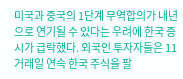미국과 중국의 1단계 무역합의가 내년으로 연기될 수 있다는 우려에 한국 증시가 급락했다. 외국인 투자자들은 11거래일 연속 한국 주식을 팔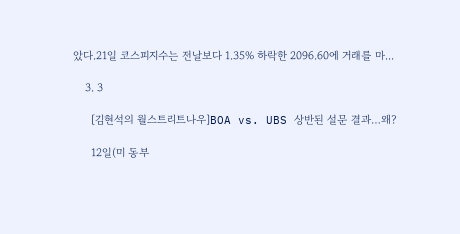았다.21일 코스피지수는 전날보다 1.35% 하락한 2096.60에 거래를 마...

    3. 3

      [김현석의 월스트리트나우]BOA vs. UBS 상반된 설문 결과…왜?

      12일(미 동부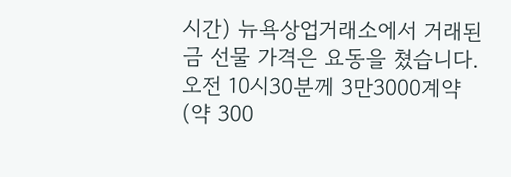시간) 뉴욕상업거래소에서 거래된 금 선물 가격은 요동을 쳤습니다.오전 10시30분께 3만3000계약(약 300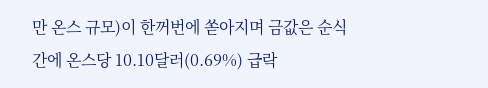만 온스 규모)이 한꺼번에 쏟아지며 금값은 순식간에 온스당 10.10달러(0.69%) 급락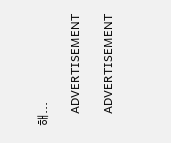해...

    ADVERTISEMENT

    ADVERTISEMENT